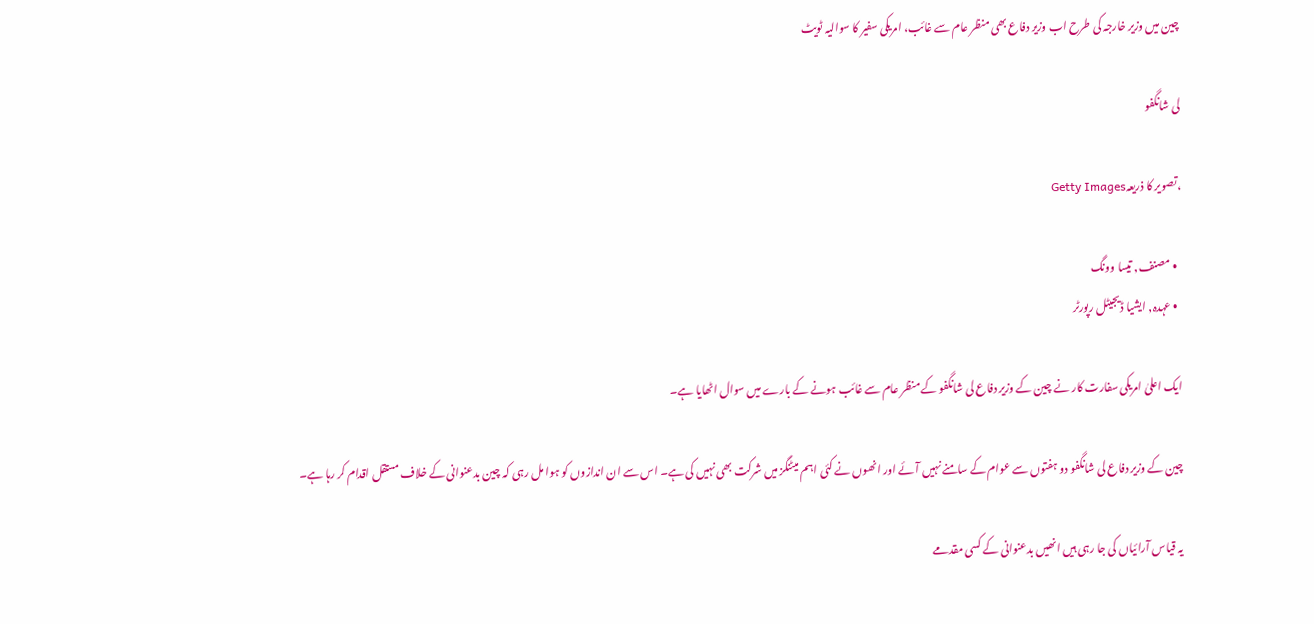چین میں وزیر خارجہ کی طرح اب وزیر دفاع بھی منظر عام سے غائب، امریکی سفیر کا سوالیہ ٹویٹ

لی شانگفو

،تصویر کا ذریعہGetty Images

  • مصنف, تیسا وونگ
  • عہدہ, ایشیا ڈیجیٹل رپورٹر

ایک اعلیٰ امریکی سفارت کار نے چین کے وزیر دفاع لی شانگفو کے منظر عام سے غائب ہونے کے بارے میں سوال اٹھایا ہے۔

چین کے وزیر دفاع لی شانگفو دو ہفتوں سے عوام کے سامنے نہیں آئے اور انھوں نے کئی اہم میٹنگز میں شرکت بھی نہیں کی ہے۔ اس سے ان اندازوں کو ہوا مل رہی کہ چین بدعنوانی کے خلاف مستقل اقدام کر رہا ہے۔

یہ قیاس آرائیاں کی جا رہی ہیں انھیں بدعنوانی کے کسی مقدمے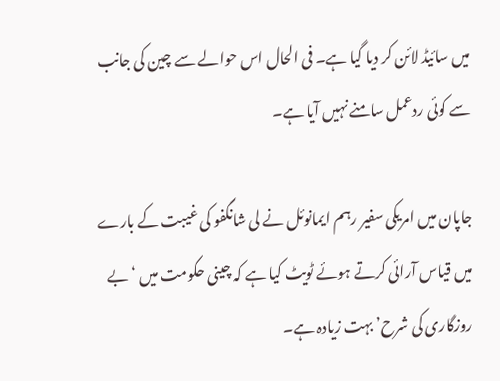میں سائیڈ لائن کر دیا گیا ہے۔ فی الحال اس حوالے سے چین کی جانب سے کوئی ردعمل سامنے نہیں آیا ہے۔

جاپان میں امریکی سفیر رہم ایمانوئل نے لی شانگفو کی غیبت کے بارے میں قیاس آرائی کرتے ہوئے ٹویٹ کیا ہے کہ چینی حکومت میں ‘بے روزگاری کی شرح’ بہت زیادہ ہے۔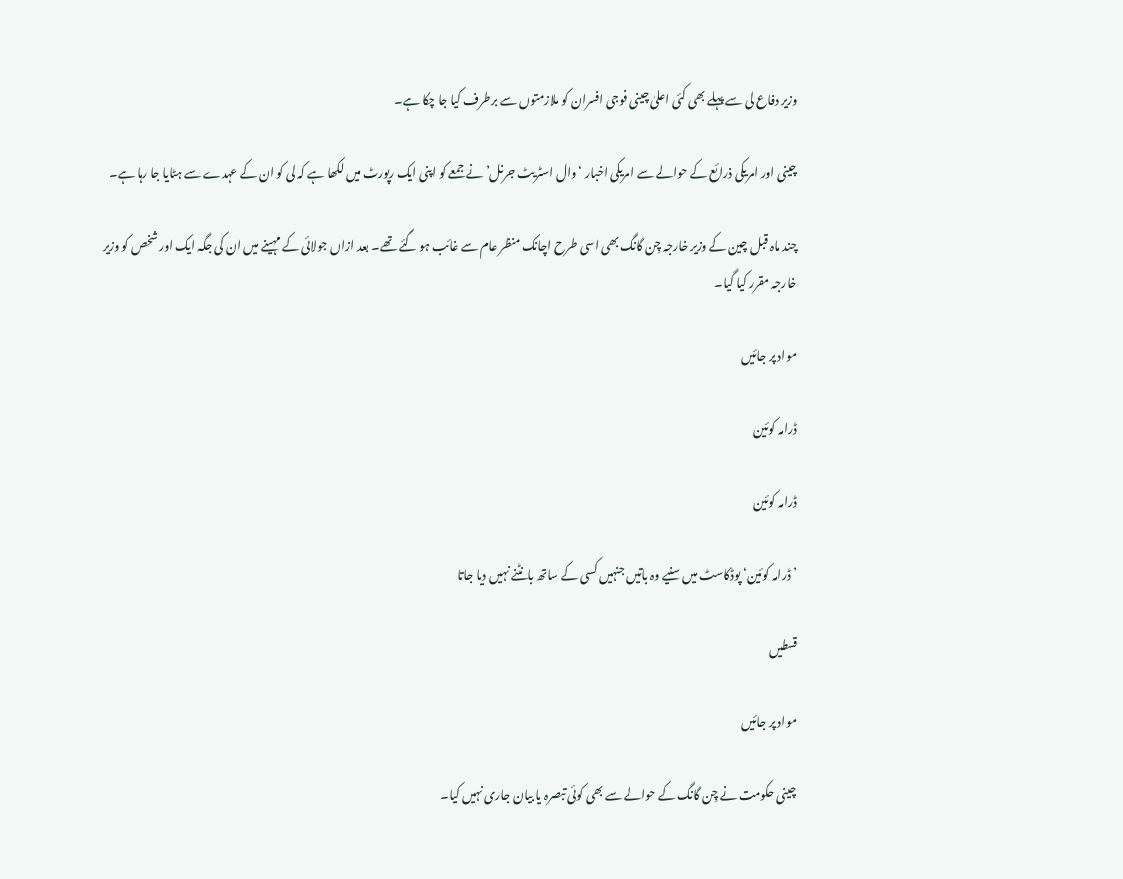وزیر دفاع لی سے پہلے بھی کئی اعلیٰ چینی فوجی افسران کو ملازمتوں سے برطرف کیا جا چکا ہے۔

چینی اور امریکی ذرائع کے حوالے سے امریکی اخبار ‘وال اسٹریٹ جرنل’ نے جمعے کو اپنی ایک رپورٹ میں لکھا ہے کہ لی کو ان کے عہدے سے ہٹایا جا رہا ہے۔

چند ماہ قبل چین کے وزیر خارجہ چِن گانگ بھی اسی طرح اچانک منظر عام سے غائب ہو گئے تھے۔ بعد ازاں جولائی کے مہینے میں ان کی جگہ ایک اور شخص کو وزیر خارجہ مقرر کیا گیا۔

مواد پر جائیں

ڈرامہ کوئین

ڈرامہ کوئین

’ڈرامہ کوئین‘ پوڈکاسٹ میں سنیے وہ باتیں جنہیں کسی کے ساتھ بانٹنے نہیں دیا جاتا

قسطیں

مواد پر جائیں

چینی حکومت نے چِن گانگ کے حوالے سے بھی کوئی تبصرہ یا بیان جاری نہیں کیا۔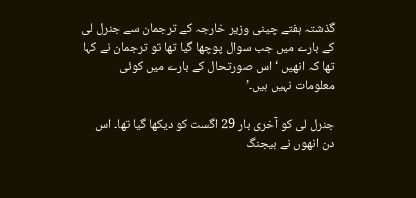گذشتہ ہفتے چینی وزیر خارجہ کے ترجمان سے جنرل لی کے بارے میں جب سوال پوچھا گیا تھا تو ترجمان نے کہا تھا کہ انھیں ‘اس صورتحال کے بارے میں کوئی معلومات نہیں ہیں۔’

جنرل لی کو آخری بار 29 اگست کو دیکھا گیا تھا۔ اس دن انھوں نے بیجنگ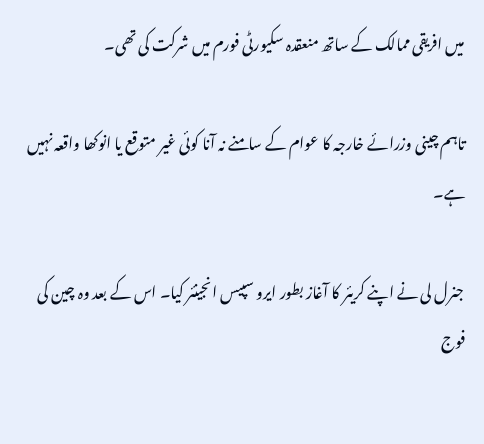میں افریقی ممالک کے ساتھ منعقدہ سکیورٹی فورم میں شرکت کی تھی۔

تاہم چینی وزرائے خارجہ کا عوام کے سامنے نہ آنا کوئی غیر متوقع یا انوکھا واقعہ نہیں ہے۔

جنرل لی نے اپنے کریئر کا آغاز بطور ایرو سپیس انجینئر کیا۔ اس کے بعد وہ چین کی فوج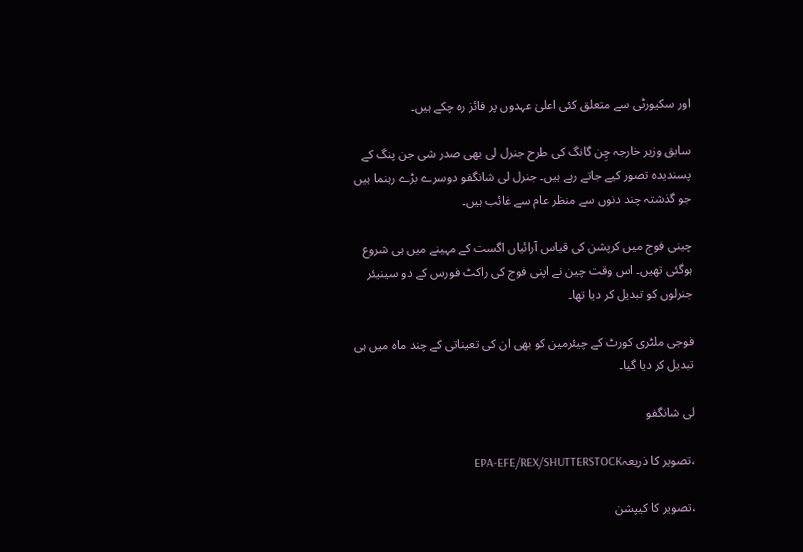اور سکیورٹی سے متعلق کئی اعلیٰ عہدوں پر فائز رہ چکے ہیں۔

سابق وزیر خارجہ چِن گانگ کی طرح جنرل لی بھی صدر شی جن پنگ کے پسندیدہ تصور کیے جاتے رہے ہیں۔ جنرل لی شانگفو دوسرے بڑے رہنما ہیں جو گذشتہ چند دنوں سے منظر عام سے غائب ہیں۔

چینی فوج میں کرپشن کی قیاس آرائیاں اگست کے مہینے میں ہی شروع ہوگئی تھیں۔ اس وقت چین نے اپنی فوج کی راکٹ فورس کے دو سینیئر جنرلوں کو تبدیل کر دیا تھا۔

فوجی ملٹری کورٹ کے چیئرمین کو بھی ان کی تعیناتی کے چند ماہ میں ہی تبدیل کر دیا گیا۔

لی شانگفو

،تصویر کا ذریعہEPA-EFE/REX/SHUTTERSTOCK

،تصویر کا کیپشن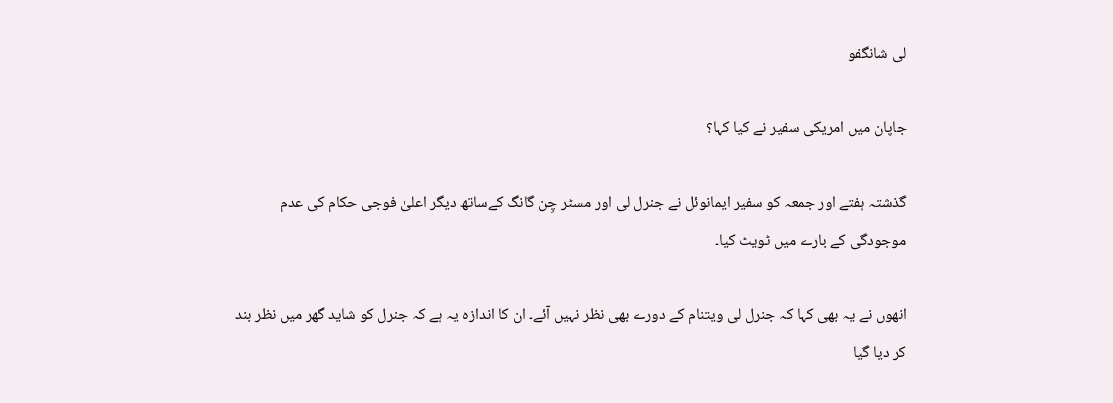لی شانگفو

جاپان میں امریکی سفیر نے کیا کہا؟

گذشتہ ہفتے اور جمعہ کو سفیر ایمانوئل نے جنرل لی اور مسٹر چِن گانگ کےساتھ دیگر اعلیٰ فوجی حکام کی عدم موجودگی کے بارے میں ٹویٹ کیا۔

انھوں نے یہ بھی کہا کہ جنرل لی ویتنام کے دورے بھی نظر نہیں آئے۔ ان کا اندازہ یہ ہے کہ جنرل کو شاید گھر میں نظر بند کر دیا گیا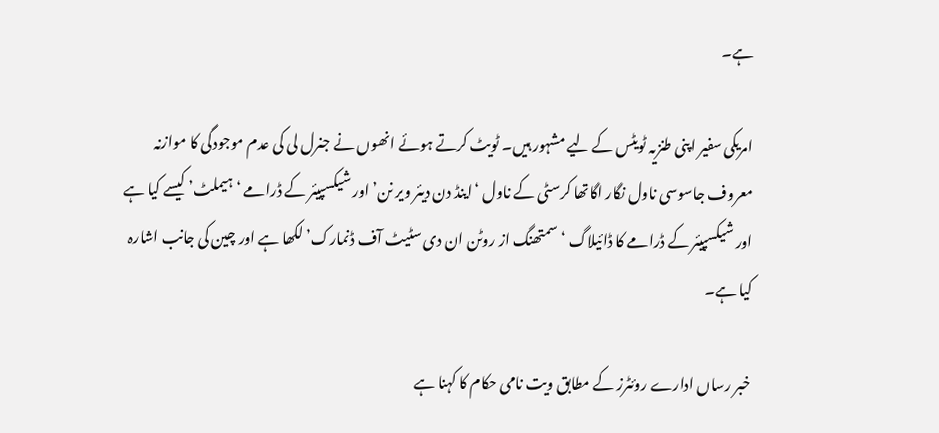ہے۔

امریکی سفیر اپنی طنزیہ ٹویٹس کے لیے مشہور ہیں۔ ٹویٹ کرتے ہوئے انھوں نے جنرل لی کی عدم موجودگی کا موازنہ معروف جاسوسی ناول نگار اگاتھا کرسٹی کے ناول ‘اینڈ دن دیئر ویر نن’ اور شیکسپیئر کے ڈرامے ‘ہیملٹ’ کیسے کیا ہے اور شیکسپیئر کے ڈرامے کا ڈائیلاگ ‘سمتھنگ از روٹن ان دی سٹیٹ آف ڈنمارک’ لکھا ہے اور چین کی جانب اشارہ کیا ہے۔

خبر رساں ادارے روئٹرز کے مطابق ویت نامی حکام کا کہنا ہے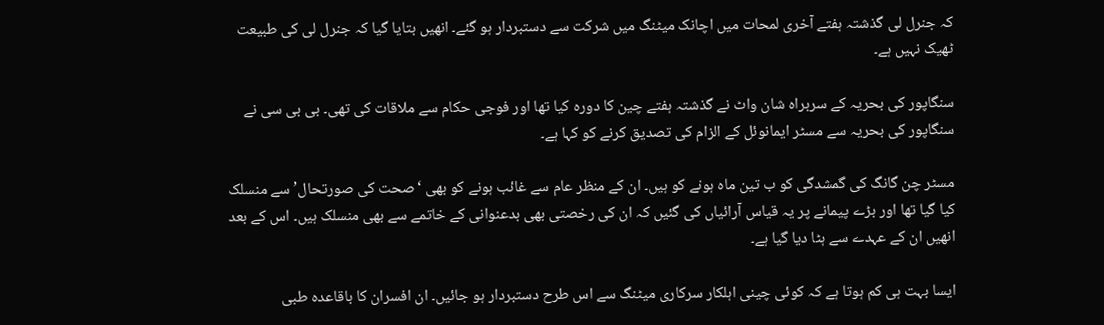کہ جنرل لی گذشتہ ہفتے آخری لمحات میں اچانک میٹنگ میں شرکت سے دستبردار ہو گئے۔ انھیں بتایا گیا کہ جنرل لی کی طبیعت ٹھیک نہیں ہے۔

سنگاپور کی بحریہ کے سربراہ شان واٹ نے گذشتہ ہفتے چین کا دورہ کیا تھا اور فوجی حکام سے ملاقات کی تھی۔ بی بی سی نے سنگاپور کی بحریہ سے مسٹر ایمانوئل کے الزام کی تصدیق کرنے کو کہا ہے۔

مسٹر چن گانگ کی گمشدگی کو ب تین ماہ ہونے کو ہیں۔ ان کے منظر عام سے غائب ہونے کو بھی ‘صحت کی صورتحال’ سے منسلک کیا گیا تھا اور بڑے پیمانے پر یہ قیاس آرائیاں کی گئیں کہ ان کی رخصتی بھی بدعنوانی کے خاتمے سے بھی منسلک ہیں۔ اس کے بعد انھیں ان کے عہدے سے ہٹا دیا گیا ہے۔

ایسا بہت ہی کم ہوتا ہے کہ کوئی چینی اہلکار سرکاری میٹنگ سے اس طرح دستبردار ہو جائیں۔ ان افسران کا باقاعدہ طبی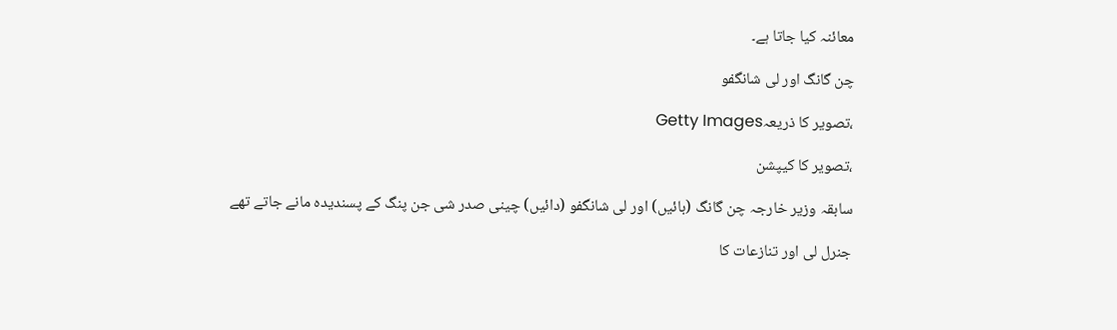معائنہ کیا جاتا ہے۔

چن گانگ اور لی شانگفو

،تصویر کا ذریعہGetty Images

،تصویر کا کیپشن

سابقہ وزیر خارجہ چن گانگ (بائیں) اور لی شانگفو (دائیں) چینی صدر شی جن پنگ کے پسندیدہ مانے جاتے تھے

جنرل لی اور تنازعات کا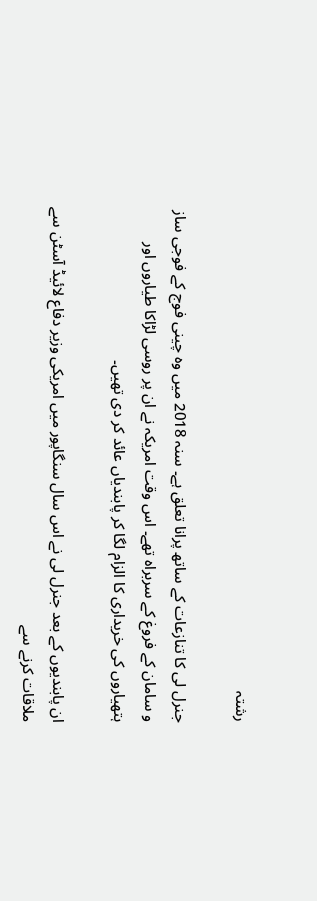رشتہ

جنرل لی کا تنازعات کے ساتھ پرانا تعلق ہے۔ سنہ 2018 میں وہ چینی فوج کے فوجی ساز و سامان کے فروغ کے سربراہ تھے۔ اس وقت امریکہ نے ان پر روسی لڑاکا طیاروں اور ہتھیاروں کی خریداری کا الزام لگا کر پابندیاں عائد کر دی تھیں۔

ان پابندیوں کے بعد جنرل لی نے اس سال سنگاپور میں امریکی وزیر دفاع لائیڈ آسٹن سے ملاقات کرنے سے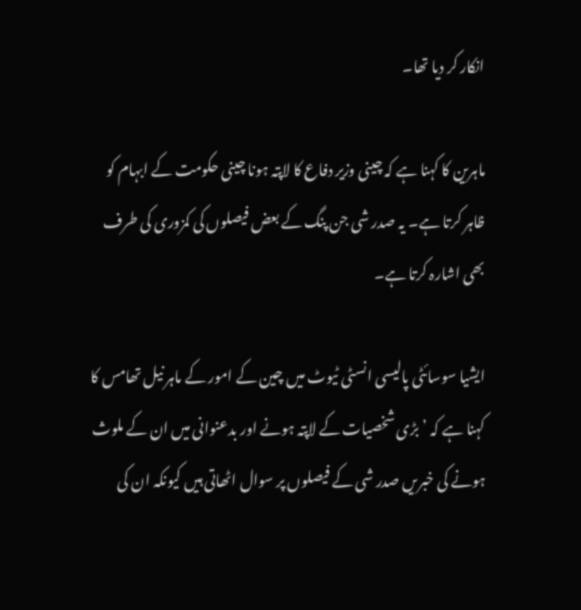انکار کر دیا تھا۔

ماہرین کا کہنا ہے کہ چینی وزیر دفاع کا لاپتہ ہونا چینی حکومت کے ابہام کو ظاہر کرتا ہے۔ یہ صدر شی جن پنگ کے بعض فیصلوں کی کمزوری کی طرف بھی اشارہ کرتا ہے۔

ایشیا سوسائٹی پالیسی انسٹی ٹیوٹ میں چین کے امور کے ماہر نیل تھامس کا کہنا ہے کہ ’بڑی شخصیات کے لاپتہ ہونے اور بدعنوانی میں ان کے ملوث ہونے کی خبریں صدر شی کے فیصلوں پر سوال اٹھاتی ہیں کیونکہ ان کی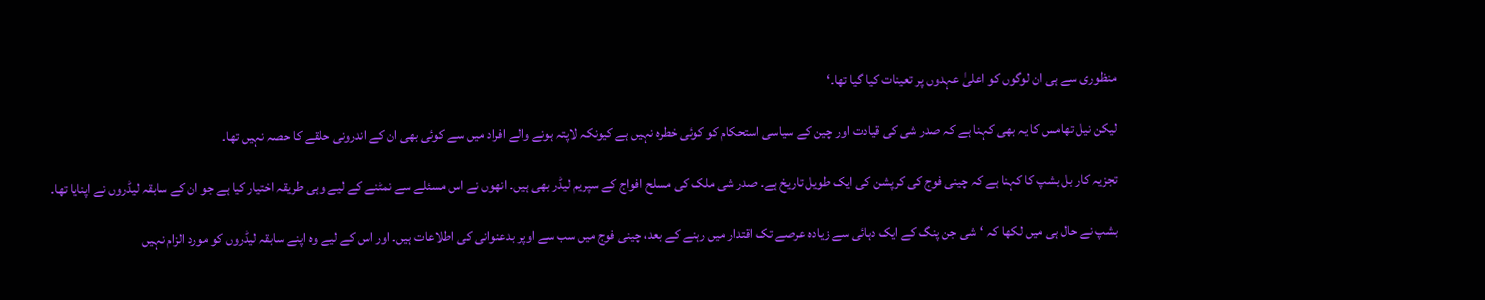منظوری سے ہی ان لوگوں کو اعلیٰ عہدوں پر تعینات کیا گیا تھا۔‘

لیکن نیل تھامس کا یہ بھی کہنا ہے کہ صدر شی کی قیادت اور چین کے سیاسی استحکام کو کوئی خطرہ نہیں ہے کیونکہ لاپتہ ہونے والے افراد میں سے کوئی بھی ان کے اندرونی حلقے کا حصہ نہیں تھا۔

تجزیہ کار بل بشپ کا کہنا ہے کہ چینی فوج کی کرپشن کی ایک طویل تاریخ ہے۔ صدر شی ملک کی مسلح افواج کے سپریم لیڈر بھی ہیں۔ انھوں نے اس مسئلے سے نمٹنے کے لیے وہی طریقہ اختیار کیا ہے جو ان کے سابقہ لیڈروں نے اپنایا تھا۔

بشپ نے حال ہی میں لکھا کہ ‘شی جن پنگ کے ایک دہائی سے زیادہ عرصے تک اقتدار میں رہنے کے بعد، چینی فوج میں سب سے اوپر بدعنوانی کی اطلاعات ہیں۔ اور اس کے لیے وہ اپنے سابقہ لیڈروں کو مورد الزام نہیں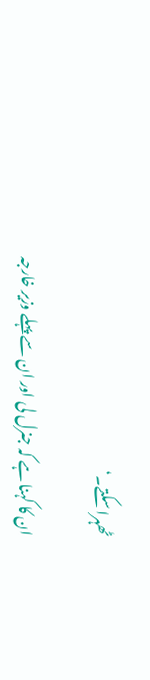ٹھہرا سکتے۔‘

ان کا کہنا ہے کہ جنرل لی اور ان سے پہلے وزیر خارجہ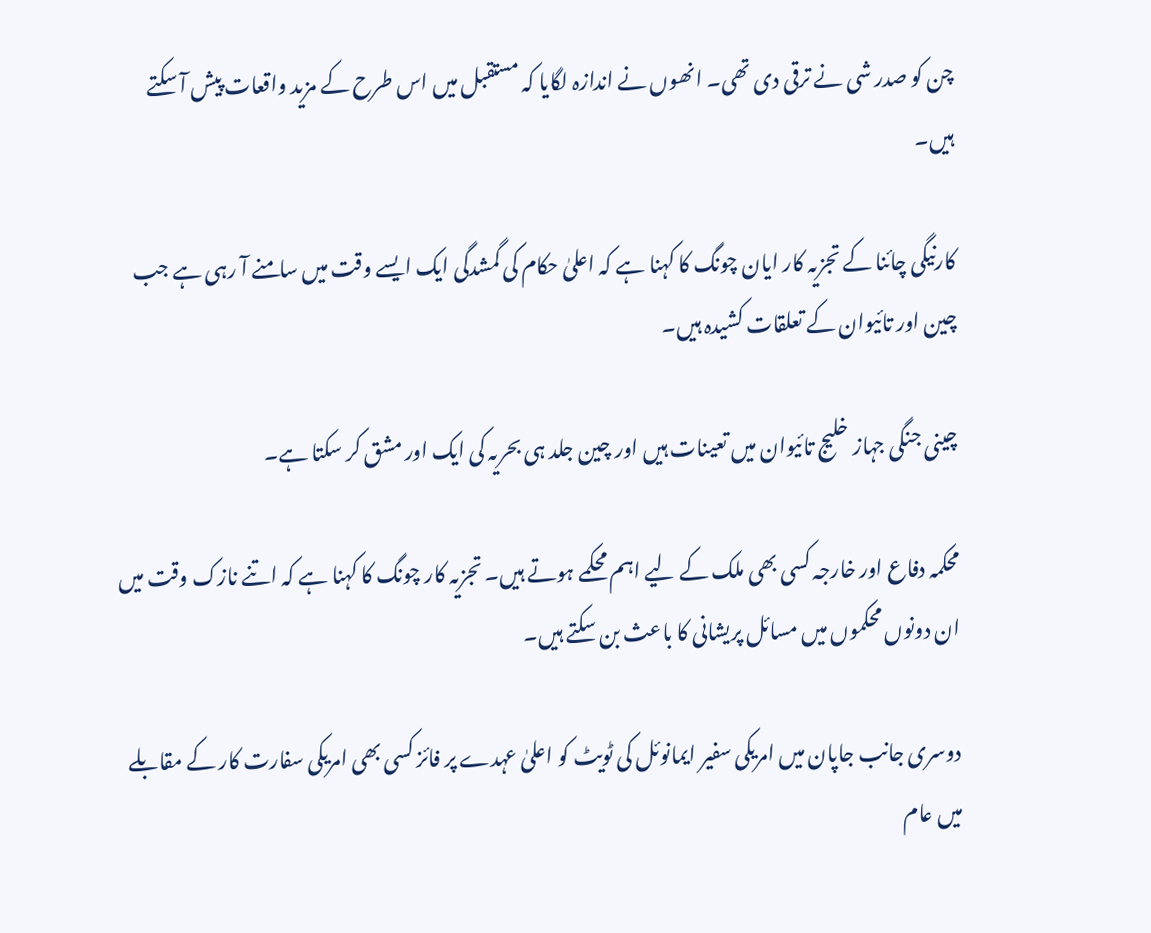چن کو صدر شی نے ترقی دی تھی۔ انھوں نے اندازہ لگایا کہ مستقبل میں اس طرح کے مزید واقعات پیش آ سکتے ہیں۔

کارنیگی چائنا کے تجزیہ کار ایان چونگ کا کہنا ہے کہ اعلیٰ حکام کی گمشدگی ایک ایسے وقت میں سامنے آ رہی ہے جب چین اور تائیوان کے تعلقات کشیدہ ہیں۔

چینی جنگی جہاز خلیج تائیوان میں تعینات ہیں اور چین جلد ہی بحریہ کی ایک اور مشق کر سکتا ہے۔

محکمہ دفاع اور خارجہ کسی بھی ملک کے لیے اہم محکمے ہوتے ہیں۔ تجزیہ کار چونگ کا کہنا ہے کہ اتنے نازک وقت میں ان دونوں محکموں میں مسائل پریشانی کا باعث بن سکتے ہیں۔

دوسری جانب جاپان میں امریکی سفیر ایمانوئل کی ٹویٹ کو اعلیٰ عہدے پر فائز کسی بھی امریکی سفارت کار کے مقابلے میں عام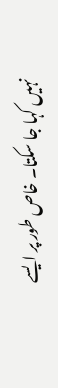نہیں کہا جا سکتا۔ خاص طور پر ایسے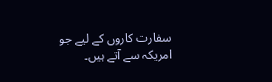سفارت کاروں کے لیے جو امریکہ سے آتے ہیں۔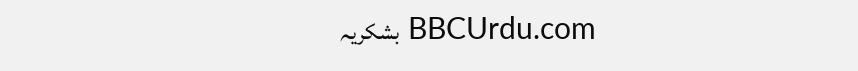BBCUrdu.com بشکریہ